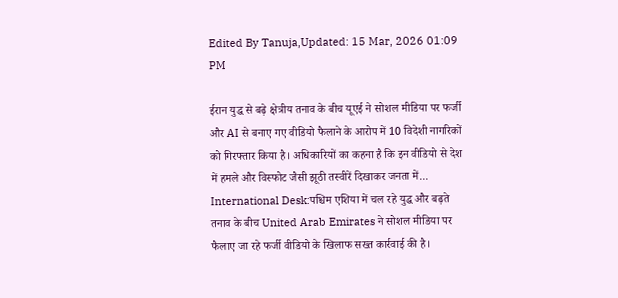Edited By Tanuja,Updated: 15 Mar, 2026 01:09 PM

ईरान युद्ध से बढ़े क्षेत्रीय तनाव के बीच यूएई ने सोशल मीडिया पर फर्जी और AI से बनाए गए वीडियो फैलाने के आरोप में 10 विदेशी नागरिकों को गिरफ्तार किया है। अधिकारियों का कहना है कि इन वीडियो से देश में हमले और विस्फोट जैसी झूठी तस्वीरें दिखाकर जनता में...
International Desk:पश्चिम एशिया में चल रहे युद्ध और बढ़ते तनाव के बीच United Arab Emirates ने सोशल मीडिया पर फैलाए जा रहे फर्जी वीडियो के खिलाफ सख्त कार्रवाई की है।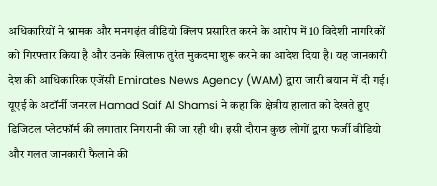अधिकारियों ने भ्रामक और मनगढ़ंत वीडियो क्लिप प्रसारित करने के आरोप में 10 विदेशी नागरिकों को गिरफ्तार किया है और उनके खिलाफ तुरंत मुकदमा शुरू करने का आदेश दिया है। यह जानकारी देश की आधिकारिक एजेंसी Emirates News Agency (WAM) द्वारा जारी बयान में दी गई। यूएई के अटॉर्नी जनरल Hamad Saif Al Shamsi ने कहा कि क्षेत्रीय हालात को देखते हुए डिजिटल प्लेटफॉर्म की लगातार निगरानी की जा रही थी। इसी दौरान कुछ लोगों द्वारा फर्जी वीडियो और गलत जानकारी फैलाने की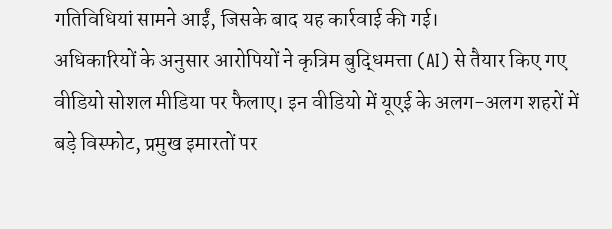गतिविधियां सामने आईं, जिसके बाद यह कार्रवाई की गई।
अधिकारियों के अनुसार आरोपियों ने कृत्रिम बुद्धिमत्ता (AI) से तैयार किए गए वीडियो सोशल मीडिया पर फैलाए। इन वीडियो में यूएई के अलग-अलग शहरों में बड़े विस्फोट, प्रमुख इमारतों पर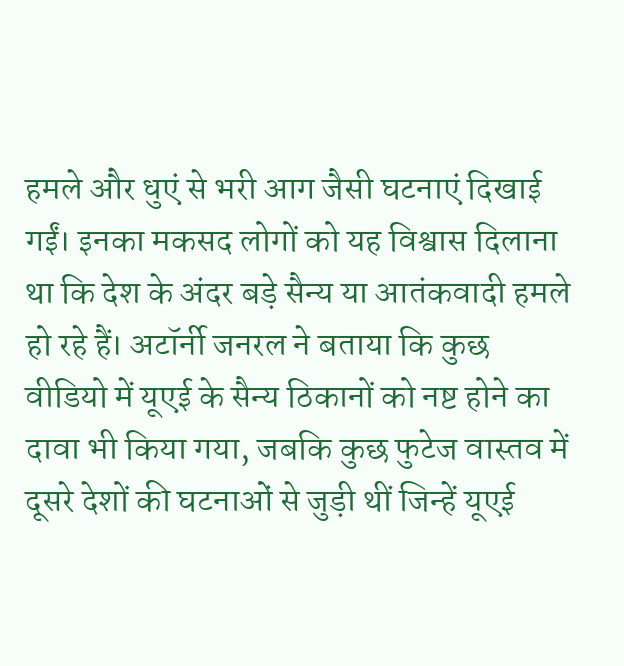हमले और धुएं से भरी आग जैसी घटनाएं दिखाई गईं। इनका मकसद लोगों को यह विश्वास दिलाना था कि देश के अंदर बड़े सैन्य या आतंकवादी हमले हो रहे हैं। अटॉर्नी जनरल ने बताया कि कुछ वीडियो में यूएई के सैन्य ठिकानों को नष्ट होने का दावा भी किया गया, जबकि कुछ फुटेज वास्तव में दूसरे देशों की घटनाओं से जुड़ी थीं जिन्हें यूएई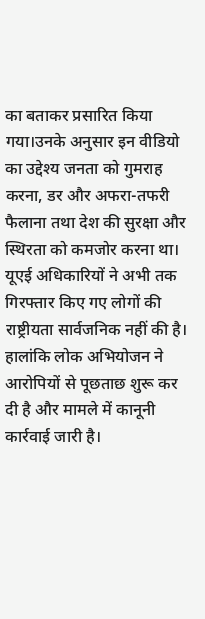का बताकर प्रसारित किया गया।उनके अनुसार इन वीडियो का उद्देश्य जनता को गुमराह करना, डर और अफरा-तफरी फैलाना तथा देश की सुरक्षा और स्थिरता को कमजोर करना था।
यूएई अधिकारियों ने अभी तक गिरफ्तार किए गए लोगों की राष्ट्रीयता सार्वजनिक नहीं की है। हालांकि लोक अभियोजन ने आरोपियों से पूछताछ शुरू कर दी है और मामले में कानूनी कार्रवाई जारी है।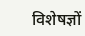विशेषज्ञों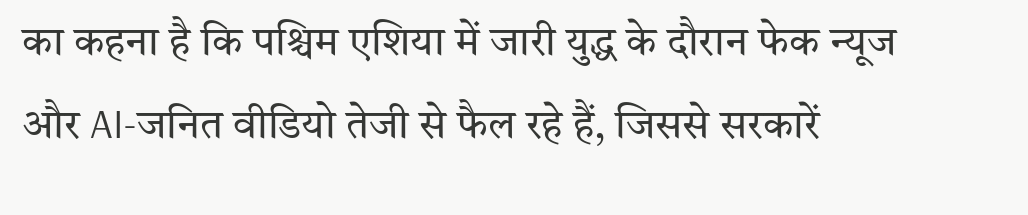का कहना है कि पश्चिम एशिया में जारी युद्ध के दौरान फेक न्यूज और AI-जनित वीडियो तेजी से फैल रहे हैं, जिससे सरकारें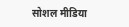सोशल मीडिया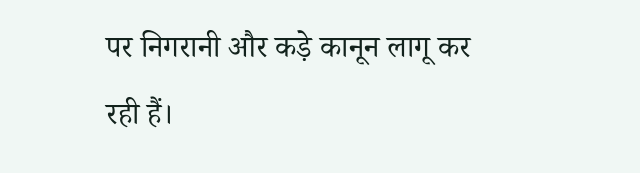पर निगरानी और कड़े कानून लागू कर रही हैं।